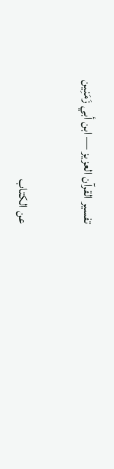تفسير القرآن العزيز — ابن أبي زَمَنِين

عن الكتاب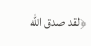﴿لقد صدق الله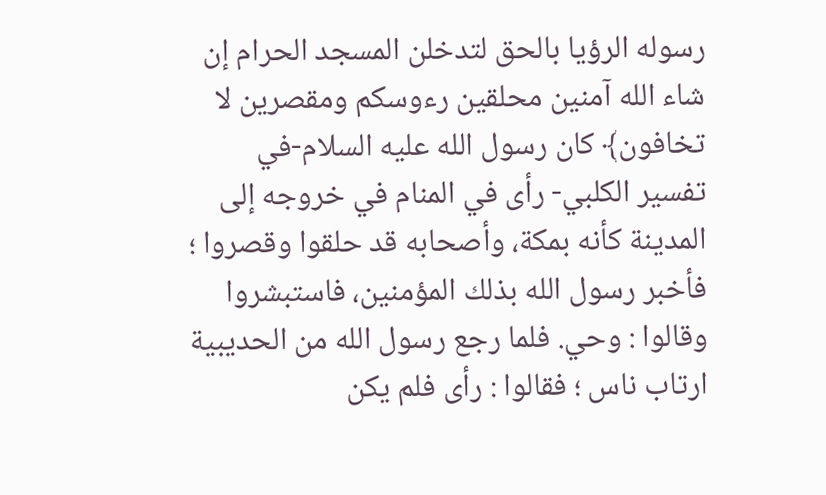رسوله الرؤيا بالحق لتدخلن المسجد الحرام إن شاء الله آمنين محلقين رءوسكم ومقصرين لا تخافون﴾ كان رسول الله عليه السلام-في تفسير الكلبي- رأى في المنام في خروجه إلى المدينة كأنه بمكة، وأصحابه قد حلقوا وقصروا ؛ فأخبر رسول الله بذلك المؤمنين، فاستبشروا وقالوا : وحي. فلما رجع رسول الله من الحديبية ارتاب ناس ؛ فقالوا : رأى فلم يكن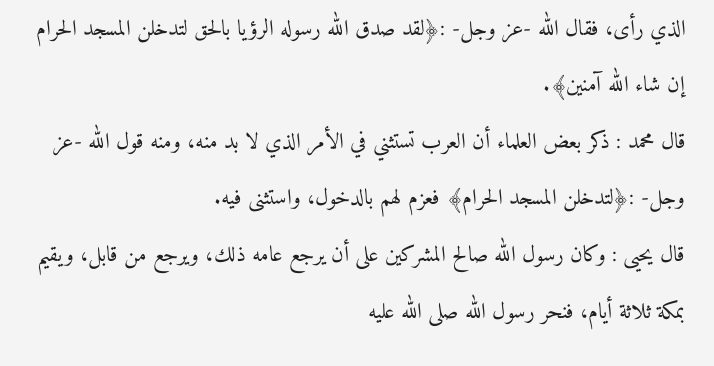الذي رأى، فقال الله -عز وجل- :﴿لقد صدق الله رسوله الرؤيا بالحق لتدخلن المسجد الحرام إن شاء الله آمنين﴾.
قال محمد : ذكر بعض العلماء أن العرب تستثني في الأمر الذي لا بد منه، ومنه قول الله -عز وجل- :﴿لتدخلن المسجد الحرام﴾ فعزم لهم بالدخول، واستثنى فيه.
قال يحيى : وكان رسول الله صالح المشركين على أن يرجع عامه ذلك، ويرجع من قابل، ويقيم بمكة ثلاثة أيام، فنحر رسول الله صلى الله عليه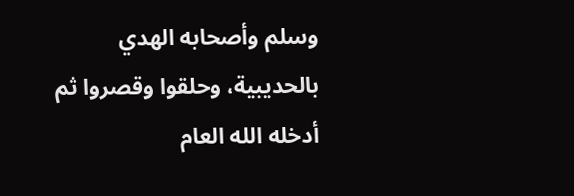وسلم وأصحابه الهدي بالحديبية، وحلقوا وقصروا ثم أدخله الله العام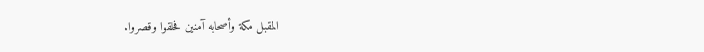المقبل مكة وأصحابه آمنين فحلقوا وقصروا.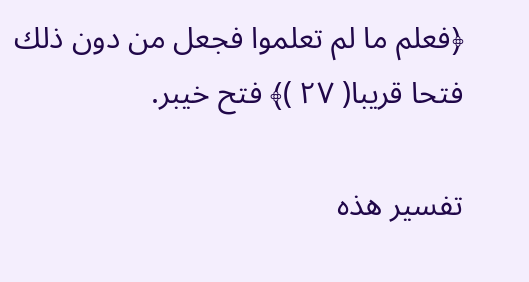﴿فعلم ما لم تعلموا فجعل من دون ذلك فتحا قريبا( ٢٧ )﴾ فتح خيبر.

تفسير هذه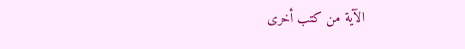الآية من كتب أخرى